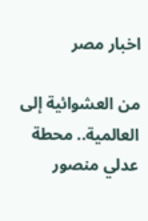اخبار مصر

من العشوائية إلى العالمية.. محطة عدلي منصور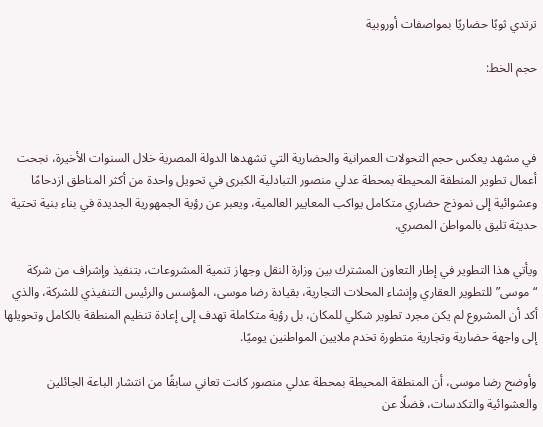ترتدي ثوبًا حضاريًا بمواصفات أوروبية

حجم الخط:



في مشهد يعكس حجم التحولات العمرانية والحضارية التي تشهدها الدولة المصرية خلال السنوات الأخيرة، نجحت أعمال تطوير المنطقة المحيطة بمحطة عدلي منصور التبادلية الكبرى في تحويل واحدة من أكثر المناطق ازدحامًا وعشوائية إلى نموذج حضاري متكامل يواكب المعايير العالمية، ويعبر عن رؤية الجمهورية الجديدة في بناء بنية تحتية حديثة تليق بالمواطن المصري.

ويأتي هذا التطوير في إطار التعاون المشترك بين وزارة النقل وجهاز تنمية المشروعات، بتنفيذ وإشراف من شركة “موسى” للتطوير العقاري وإنشاء المحلات التجارية، بقيادة رضا موسى، المؤسس والرئيس التنفيذي للشركة، والذي أكد أن المشروع لم يكن مجرد تطوير شكلي للمكان، بل رؤية متكاملة تهدف إلى إعادة تنظيم المنطقة بالكامل وتحويلها إلى واجهة حضارية وتجارية متطورة تخدم ملايين المواطنين يوميًا.

وأوضح رضا موسى، أن المنطقة المحيطة بمحطة عدلي منصور كانت تعاني سابقًا من انتشار الباعة الجائلين والعشوائية والتكدسات، فضلًا عن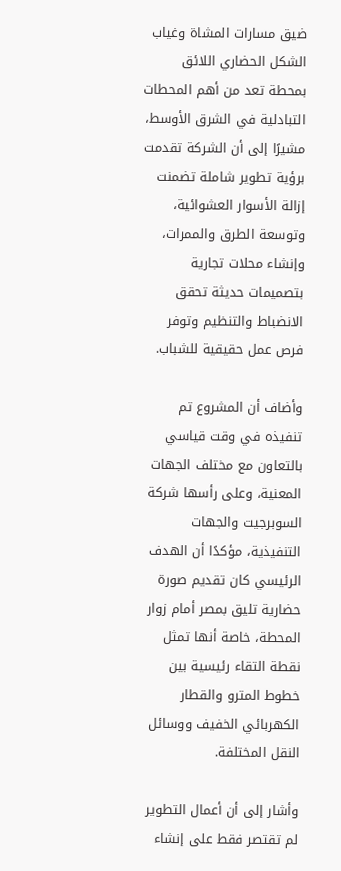ضيق مسارات المشاة وغياب الشكل الحضاري اللائق بمحطة تعد من أهم المحطات التبادلية في الشرق الأوسط، مشيرًا إلى أن الشركة تقدمت برؤية تطوير شاملة تضمنت إزالة الأسوار العشوائية، وتوسعة الطرق والممرات، وإنشاء محلات تجارية بتصميمات حديثة تحقق الانضباط والتنظيم وتوفر فرص عمل حقيقية للشباب.

وأضاف أن المشروع تم تنفيذه في وقت قياسي بالتعاون مع مختلف الجهات المعنية، وعلى رأسها شركة السوبرجيت والجهات التنفيذية، مؤكدًا أن الهدف الرئيسي كان تقديم صورة حضارية تليق بمصر أمام زوار المحطة، خاصة أنها تمثل نقطة التقاء رئيسية بين خطوط المترو والقطار الكهربائي الخفيف ووسائل النقل المختلفة.

وأشار إلى أن أعمال التطوير لم تقتصر فقط على إنشاء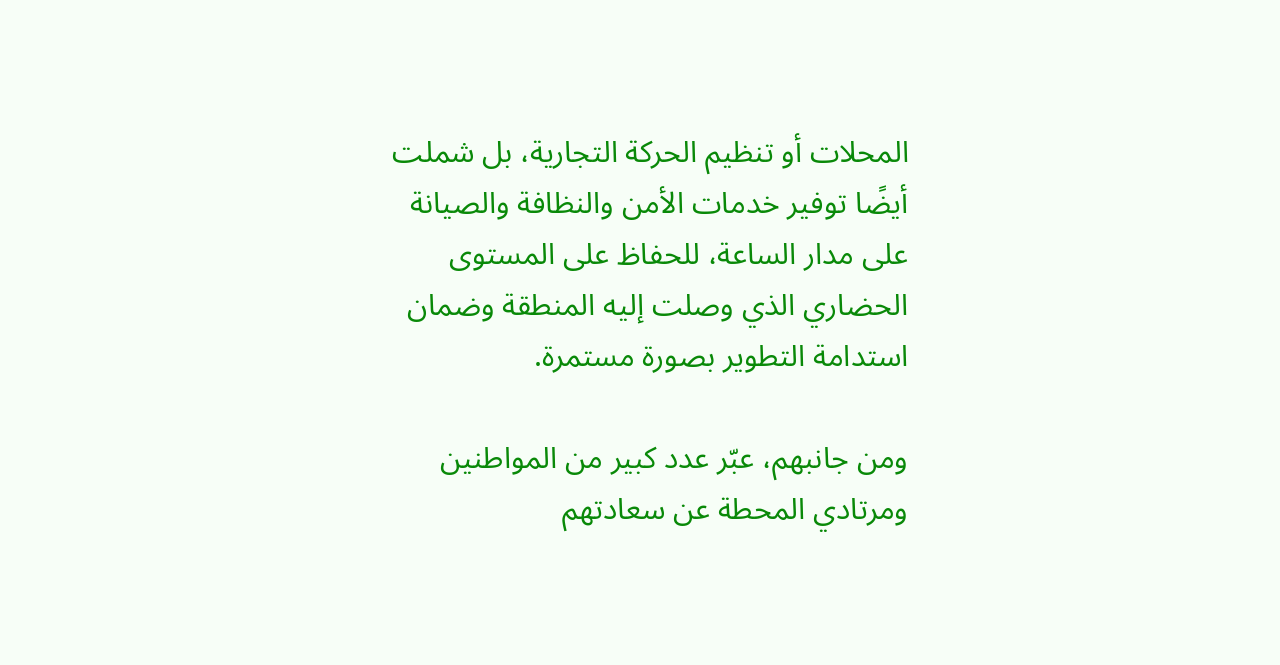المحلات أو تنظيم الحركة التجارية، بل شملت أيضًا توفير خدمات الأمن والنظافة والصيانة على مدار الساعة، للحفاظ على المستوى الحضاري الذي وصلت إليه المنطقة وضمان استدامة التطوير بصورة مستمرة.

ومن جانبهم، عبّر عدد كبير من المواطنين ومرتادي المحطة عن سعادتهم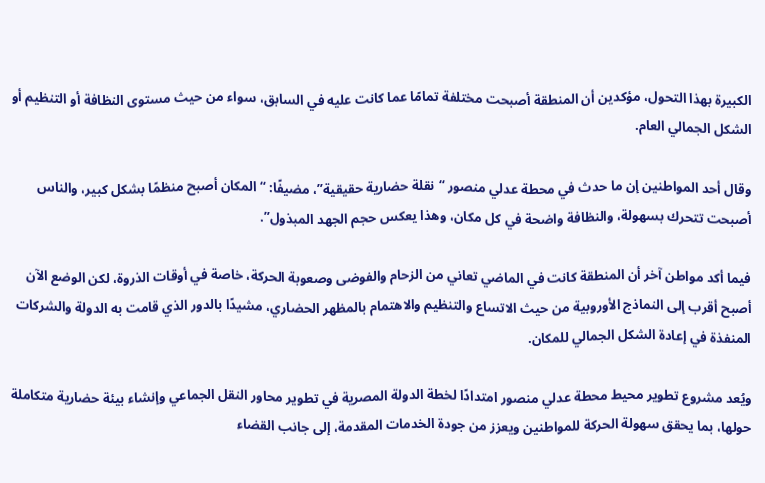الكبيرة بهذا التحول، مؤكدين أن المنطقة أصبحت مختلفة تمامًا عما كانت عليه في السابق، سواء من حيث مستوى النظافة أو التنظيم أو الشكل الجمالي العام.

وقال أحد المواطنين إن ما حدث في محطة عدلي منصور “نقلة حضارية حقيقية”، مضيفًا: “المكان أصبح منظمًا بشكل كبير، والناس أصبحت تتحرك بسهولة، والنظافة واضحة في كل مكان، وهذا يعكس حجم الجهد المبذول”.

فيما أكد مواطن آخر أن المنطقة كانت في الماضي تعاني من الزحام والفوضى وصعوبة الحركة، خاصة في أوقات الذروة، لكن الوضع الآن أصبح أقرب إلى النماذج الأوروبية من حيث الاتساع والتنظيم والاهتمام بالمظهر الحضاري، مشيدًا بالدور الذي قامت به الدولة والشركات المنفذة في إعادة الشكل الجمالي للمكان.

ويُعد مشروع تطوير محيط محطة عدلي منصور امتدادًا لخطة الدولة المصرية في تطوير محاور النقل الجماعي وإنشاء بيئة حضارية متكاملة حولها، بما يحقق سهولة الحركة للمواطنين ويعزز من جودة الخدمات المقدمة، إلى جانب القضاء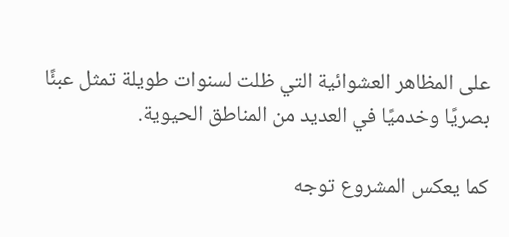على المظاهر العشوائية التي ظلت لسنوات طويلة تمثل عبئًا بصريًا وخدميًا في العديد من المناطق الحيوية.

كما يعكس المشروع توجه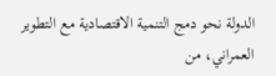الدولة نحو دمج التنمية الاقتصادية مع التطوير العمراني، من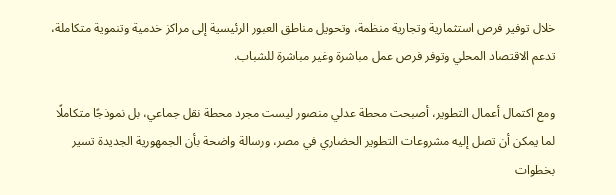خلال توفير فرص استثمارية وتجارية منظمة، وتحويل مناطق العبور الرئيسية إلى مراكز خدمية وتنموية متكاملة، تدعم الاقتصاد المحلي وتوفر فرص عمل مباشرة وغير مباشرة للشباب.

ومع اكتمال أعمال التطوير، أصبحت محطة عدلي منصور ليست مجرد محطة نقل جماعي، بل نموذجًا متكاملًا لما يمكن أن تصل إليه مشروعات التطوير الحضاري في مصر، ورسالة واضحة بأن الجمهورية الجديدة تسير بخطوات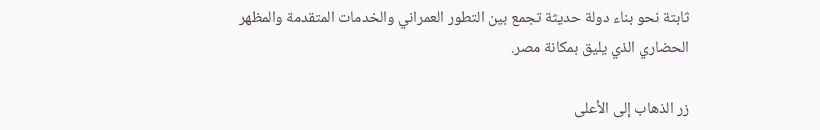ثابتة نحو بناء دولة حديثة تجمع بين التطور العمراني والخدمات المتقدمة والمظهر الحضاري الذي يليق بمكانة مصر.

زر الذهاب إلى الأعلى